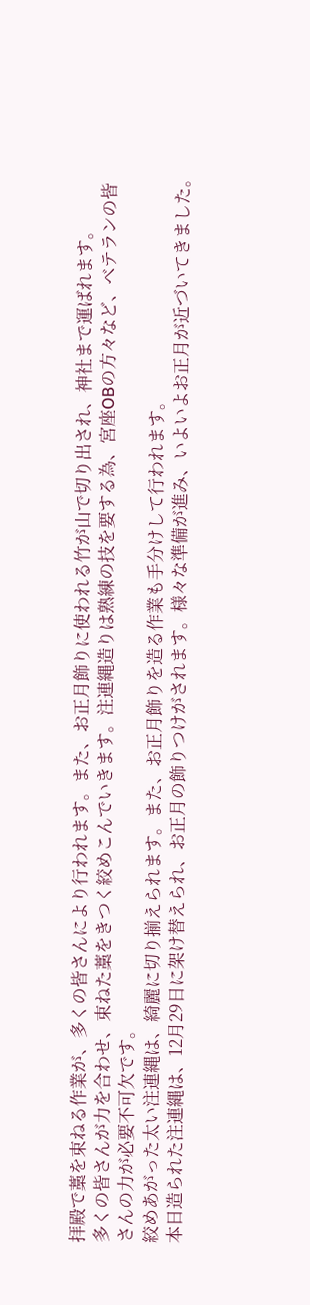拝殿で藁を束ねる作業が、多くの皆さんにより行われます。また、お正月飾りに使われる竹が山で切り出され、神社まで運ばれます。
多くの皆さんが力を合わせ、束ねた藁をきつく絞めこんでいきます。注連縄造りは熟練の技を要する為、宮座OBの方々など、ベテランの皆さんの力が必要不可欠です。
絞めあがった太い注連縄は、綺麗に切り揃えられます。また、お正月飾りを造る作業も手分けして行われます。
本日造られた注連縄は、12月29日に架け替えられ、お正月の飾りつけがされます。様々な準備が進み、いよいよお正月が近づいてきました。